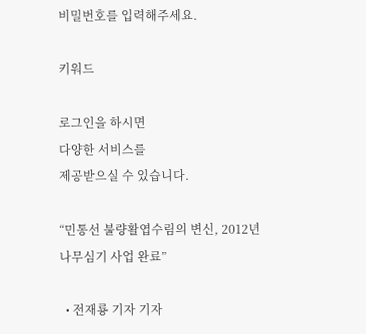비밀번호를 입력해주세요.

키워드

로그인을 하시면
다양한 서비스를
제공받으실 수 있습니다.

“민통선 불량활엽수림의 변신, 2012년 나무심기 사업 완료”

  • 전재룡 기자 기자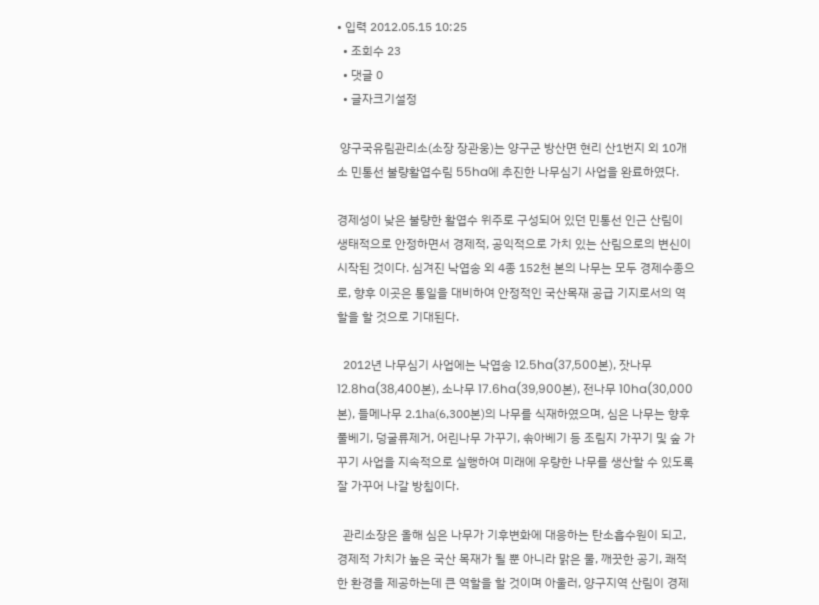• 입력 2012.05.15 10:25
  • 조회수 23
  • 댓글 0
  • 글자크기설정

 양구국유림관리소(소장 장관웅)는 양구군 방산면 현리 산1번지 외 10개소 민통선 불량활엽수림 55ha에 추진한 나무심기 사업을 완료하였다.

경제성이 낮은 불량한 활엽수 위주로 구성되어 있던 민통선 인근 산림이 생태적으로 안정하면서 경제적, 공익적으로 가치 있는 산림으로의 변신이 시작된 것이다. 심겨진 낙엽송 외 4종 152천 본의 나무는 모두 경제수종으로, 향후 이곳은 통일을 대비하여 안정적인 국산목재 공급 기지로서의 역할을 할 것으로 기대된다.

  2012년 나무심기 사업에는 낙엽송 12.5ha(37,500본), 잣나무 12.8ha(38,400본), 소나무 17.6ha(39,900본), 전나무 10ha(30,000본), 들메나무 2.1㏊(6,300본)의 나무를 식재하였으며, 심은 나무는 향후 풀베기, 덩굴류제거, 어린나무 가꾸기, 솎아베기 등 조림지 가꾸기 및 숲 가꾸기 사업을 지속적으로 실행하여 미래에 우량한 나무를 생산할 수 있도록 잘 가꾸어 나갈 방침이다.

  관리소장은 올해 심은 나무가 기후변화에 대응하는 탄소흡수원이 되고, 경제적 가치가 높은 국산 목재가 될 뿐 아니라 맑은 물, 깨끗한 공기, 쾌적한 환경을 제공하는데 큰 역할을 할 것이며 아울러, 양구지역 산림이 경제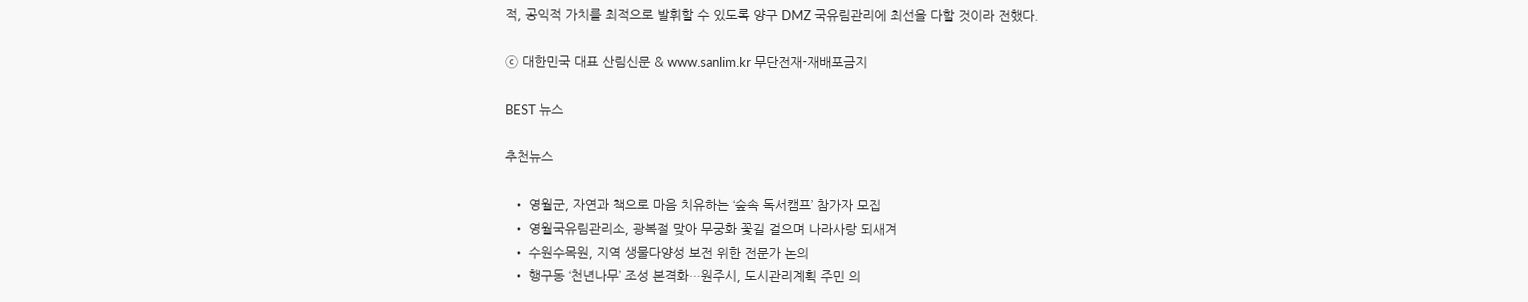적, 공익적 가치를 최적으로 발휘할 수 있도록 양구 DMZ 국유림관리에 최선을 다할 것이라 전했다.

ⓒ 대한민국 대표 산림신문 & www.sanlim.kr 무단전재-재배포금지

BEST 뉴스

추천뉴스

  • 영월군, 자연과 책으로 마음 치유하는 ‘숲속 독서캠프’ 참가자 모집
  • 영월국유림관리소, 광복절 맞아 무궁화 꽃길 걸으며 나라사랑 되새겨
  • 수원수목원, 지역 생물다양성 보전 위한 전문가 논의
  • 행구동 ‘천년나무’ 조성 본격화…원주시, 도시관리계획 주민 의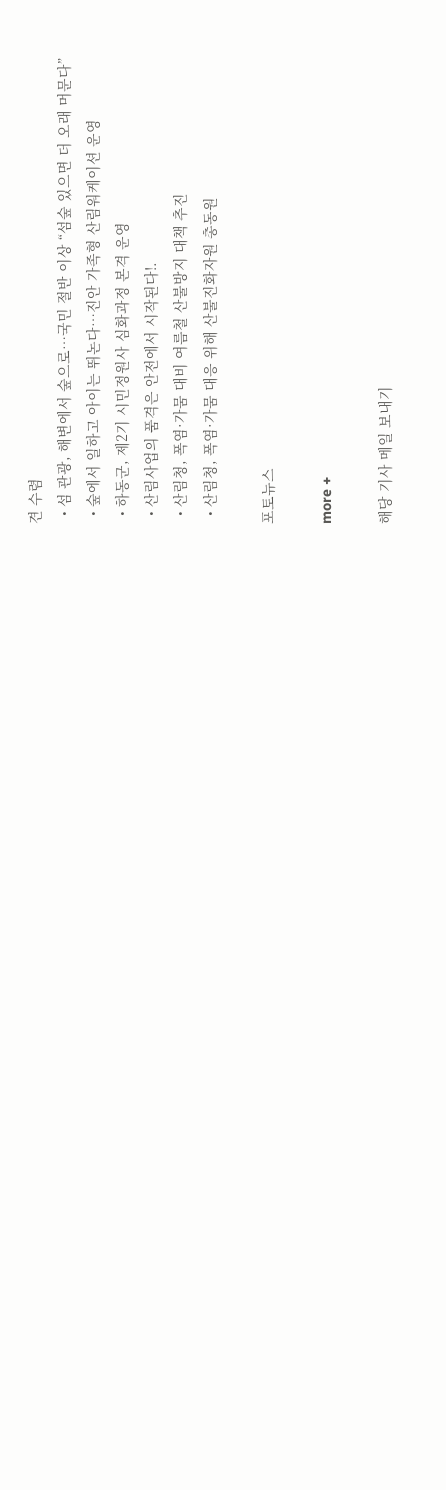견 수렴
  • 섬 관광, 해변에서 숲으로…국민 절반 이상 “섬숲 있으면 더 오래 머문다”
  • 숲에서 일하고 아이는 뛰논다…진안 가족형 산림워케이션 운영
  • 하동군, 제2기 시민정원사 심화과정 본격 운영
  • 산림사업의 품격은 안전에서 시작된다!.
  • 산림청, 폭염·가뭄 대비 여름철 산불방지 대책 추진
  • 산림청, 폭염·가뭄 대응 위해 산불진화자원 총동원

포토뉴스

more +

해당 기사 메일 보내기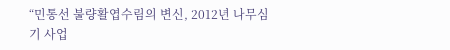“민통선 불량활엽수림의 변신, 2012년 나무심기 사업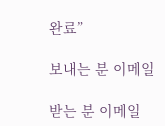완료”

보내는 분 이메일

받는 분 이메일